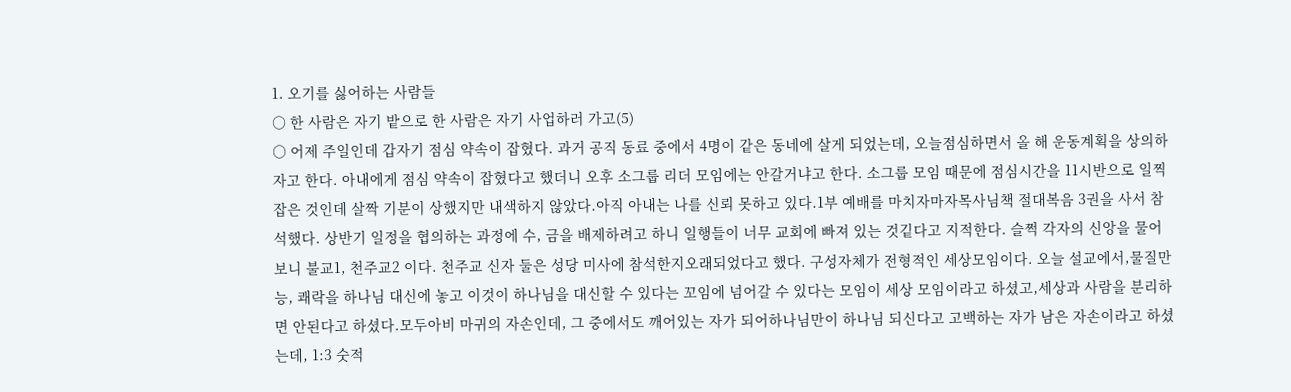1. 오기를 싫어하는 사람들
○ 한 사람은 자기 밭으로 한 사람은 자기 사업하러 가고(5)
○ 어제 주일인데 갑자기 점심 약속이 잡혔다. 과거 공직 동료 중에서 4명이 같은 동네에 살게 되었는데, 오늘점심하면서 올 해 운동계획을 상의하자고 한다. 아내에게 점심 약속이 잡혔다고 했더니 오후 소그룹 리더 모임에는 안갈거냐고 한다. 소그룹 모임 때문에 점심시간을 11시반으로 일찍 잡은 것인데 살짝 기분이 상했지만 내색하지 않았다.아직 아내는 나를 신뢰 못하고 있다.1부 예배를 마치자마자목사님책 절대복음 3권을 사서 참석했다. 상반기 일정을 협의하는 과정에 수, 금을 배제하려고 하니 일행들이 너무 교회에 빠져 있는 것깉다고 지적한다. 슬쩍 각자의 신앙을 물어보니 불교1, 천주교2 이다. 천주교 신자 둘은 성당 미사에 참석한지오래되었다고 했다. 구성자체가 전형적인 세상모임이다. 오늘 설교에서,물질만능, 쾌락을 하나님 대신에 놓고 이것이 하나님을 대신할 수 있다는 꼬임에 넘어갈 수 있다는 모임이 세상 모임이라고 하셨고,세상과 사람을 분리하면 안된다고 하셨다.모두아비 마귀의 자손인데, 그 중에서도 깨어있는 자가 되어하나님만이 하나님 되신다고 고백하는 자가 남은 자손이라고 하셨는데, 1:3 숫적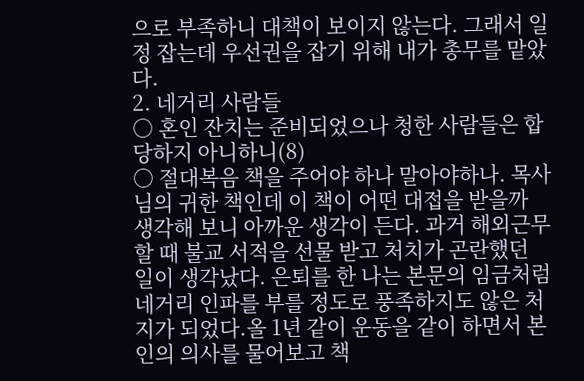으로 부족하니 대책이 보이지 않는다. 그래서 일정 잡는데 우선권을 잡기 위해 내가 총무를 맡았다.
2. 네거리 사람들
○ 혼인 잔치는 준비되었으나 청한 사람들은 합당하지 아니하니(8)
○ 절대복음 책을 주어야 하나 말아야하나. 목사님의 귀한 책인데 이 책이 어떤 대접을 받을까 생각해 보니 아까운 생각이 든다. 과거 해외근무할 때 불교 서적을 선물 받고 처치가 곤란했던 일이 생각났다. 은퇴를 한 나는 본문의 임금처럼 네거리 인파를 부를 정도로 풍족하지도 않은 처지가 되었다.올 1년 같이 운동을 같이 하면서 본인의 의사를 물어보고 책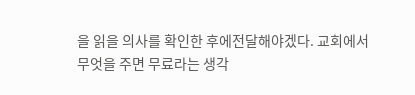을 읽을 의사를 확인한 후에전달해야겠다. 교회에서 무엇을 주면 무료라는 생각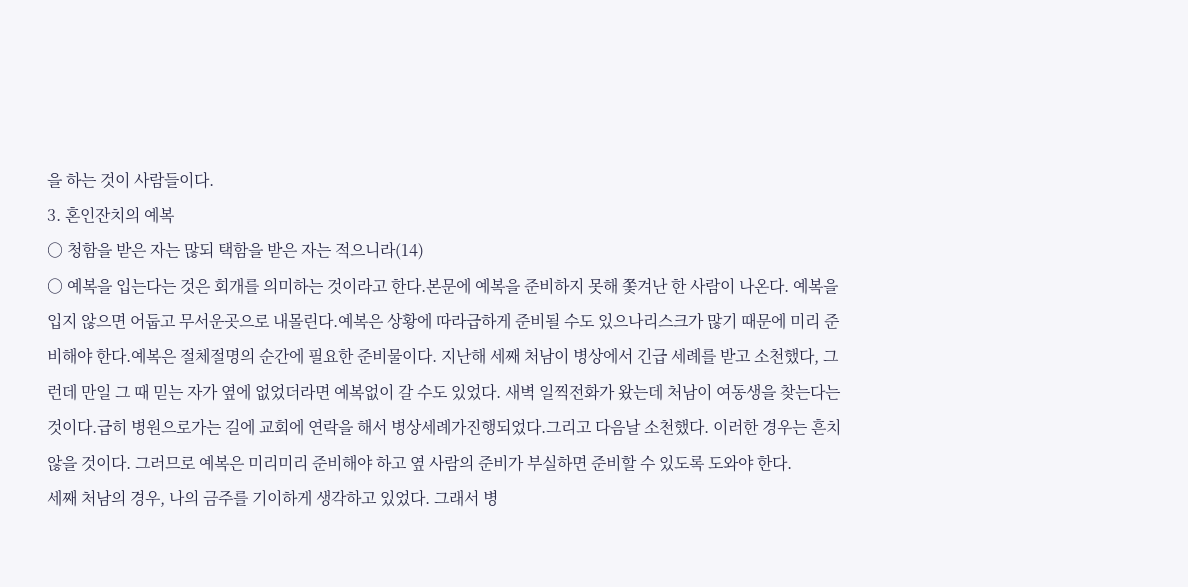을 하는 것이 사람들이다.
3. 혼인잔치의 예복
○ 청함을 받은 자는 많되 택함을 받은 자는 적으니라(14)
○ 예복을 입는다는 것은 회개를 의미하는 것이라고 한다.본문에 예복을 준비하지 못해 쫓겨난 한 사람이 나온다. 예복을 입지 않으면 어둡고 무서운곳으로 내몰린다.예복은 상황에 따라급하게 준비될 수도 있으나리스크가 많기 때문에 미리 준비해야 한다.예복은 절체절명의 순간에 필요한 준비물이다. 지난해 세째 처남이 병상에서 긴급 세례를 받고 소천했다, 그런데 만일 그 때 믿는 자가 옆에 없었더라면 예복없이 갈 수도 있었다. 새벽 일찍전화가 왔는데 처남이 여동생을 찾는다는 것이다.급히 병원으로가는 길에 교회에 연락을 해서 병상세례가진행되었다.그리고 다음날 소천했다. 이러한 경우는 흔치 않을 것이다. 그러므로 예복은 미리미리 준비해야 하고 옆 사람의 준비가 부실하면 준비할 수 있도록 도와야 한다.
세째 처남의 경우, 나의 금주를 기이하게 생각하고 있었다. 그래서 병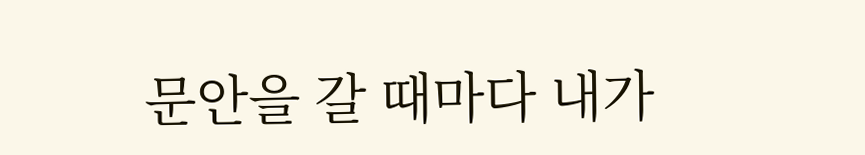문안을 갈 때마다 내가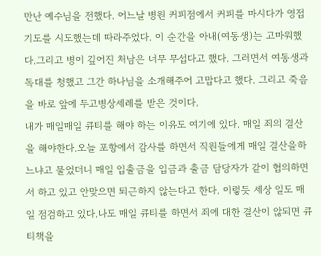만난 예수님을 전했다. 어느날 병원 커피점에서 커피를 마시다가 영접기도를 시도했는데 따라주었다. 이 순간을 아내(여동생)는 고마워했다.그리고 병이 깊어진 처남은 너무 무섭다고 했다. 그러면서 여동생과 독대를 청했고 그간 하나님을 소개해주어 고맙다고 했다. 그리고 죽음을 바로 앞에 두고병상세례를 받은 것이다.
내가 매일매일 큐티를 해야 하는 이유도 여기에 있다. 매일 죄의 결산을 해야한다.오늘 포항에서 감사를 하면서 직원들에게 매일 결산을하느냐고 물었더니 매일 입출금을 입금과 출금 담당자가 같이 협의하면서 하고 있고 안맞으면 퇴근하지 않는다고 한다. 이렇듯 세상 일도 매일 점검하고 있다.나도 매일 큐티를 하면서 죄에 대한 결산이 않되면 큐티책을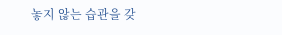놓지 않는 습관을 갖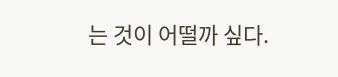는 것이 어떨까 싶다.